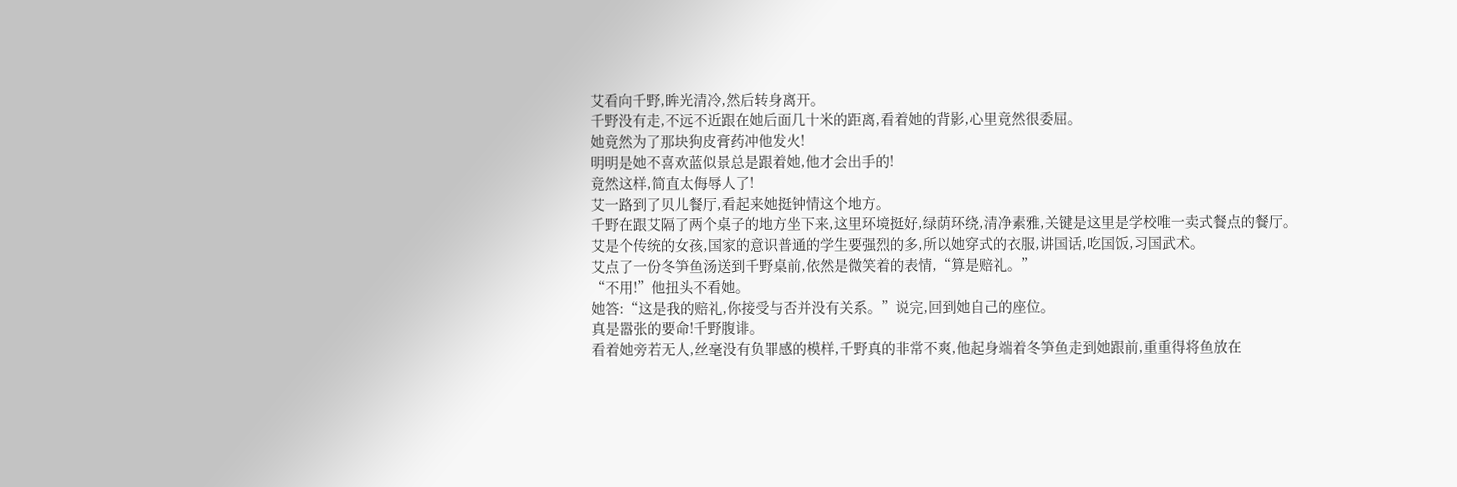艾看向千野,眸光清冷,然后转身离开。
千野没有走,不远不近跟在她后面几十米的距离,看着她的背影,心里竟然很委屈。
她竟然为了那块狗皮膏药冲他发火!
明明是她不喜欢蓝似景总是跟着她,他才会出手的!
竟然这样,简直太侮辱人了!
艾一路到了贝儿餐厅,看起来她挺钟情这个地方。
千野在跟艾隔了两个桌子的地方坐下来,这里环境挺好,绿荫环绕,清净素雅,关键是这里是学校唯一卖式餐点的餐厅。
艾是个传统的女孩,国家的意识普通的学生要强烈的多,所以她穿式的衣服,讲国话,吃国饭,习国武术。
艾点了一份冬笋鱼汤送到千野桌前,依然是微笑着的表情,“算是赔礼。”
“不用!”他扭头不看她。
她答:“这是我的赔礼,你接受与否并没有关系。”说完,回到她自己的座位。
真是嚣张的要命!千野腹诽。
看着她旁若无人,丝毫没有负罪感的模样,千野真的非常不爽,他起身端着冬笋鱼走到她跟前,重重得将鱼放在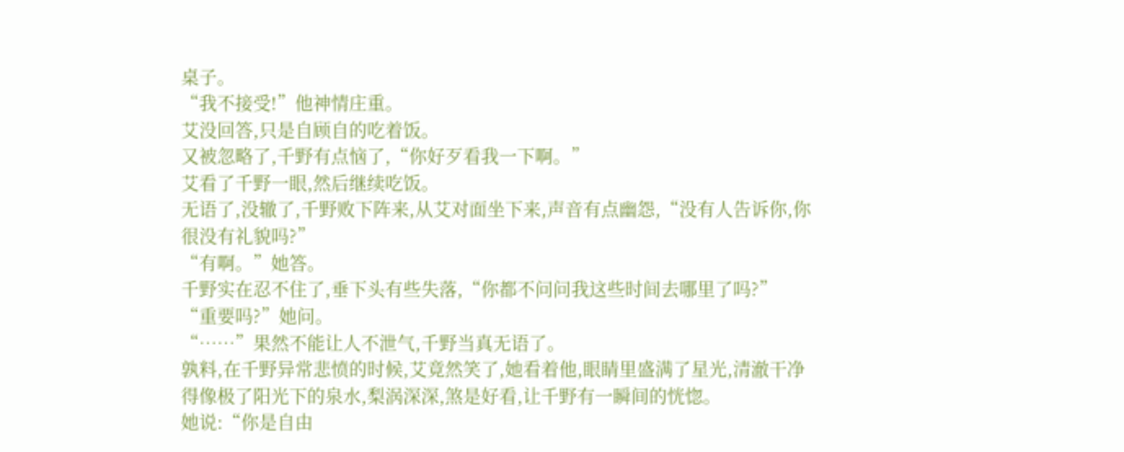桌子。
“我不接受!”他神情庄重。
艾没回答,只是自顾自的吃着饭。
又被忽略了,千野有点恼了,“你好歹看我一下啊。”
艾看了千野一眼,然后继续吃饭。
无语了,没辙了,千野败下阵来,从艾对面坐下来,声音有点幽怨,“没有人告诉你,你很没有礼貌吗?”
“有啊。”她答。
千野实在忍不住了,垂下头有些失落,“你都不问问我这些时间去哪里了吗?”
“重要吗?”她问。
“……”果然不能让人不泄气,千野当真无语了。
孰料,在千野异常悲愤的时候,艾竟然笑了,她看着他,眼睛里盛满了星光,清澈干净得像极了阳光下的泉水,梨涡深深,煞是好看,让千野有一瞬间的恍惚。
她说:“你是自由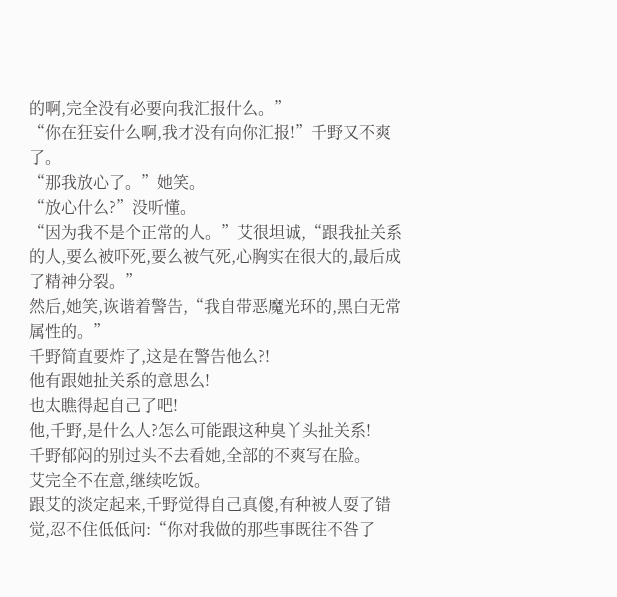的啊,完全没有必要向我汇报什么。”
“你在狂妄什么啊,我才没有向你汇报!”千野又不爽了。
“那我放心了。”她笑。
“放心什么?”没听懂。
“因为我不是个正常的人。”艾很坦诚,“跟我扯关系的人,要么被吓死,要么被气死,心胸实在很大的,最后成了精神分裂。”
然后,她笑,诙谐着警告,“我自带恶魔光环的,黑白无常属性的。”
千野简直要炸了,这是在警告他么?!
他有跟她扯关系的意思么!
也太瞧得起自己了吧!
他,千野,是什么人?怎么可能跟这种臭丫头扯关系!
千野郁闷的别过头不去看她,全部的不爽写在脸。
艾完全不在意,继续吃饭。
跟艾的淡定起来,千野觉得自己真傻,有种被人耍了错觉,忍不住低低问:“你对我做的那些事既往不咎了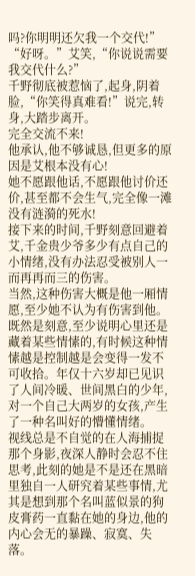吗?你明明还欠我一个交代!”
“好呀。”艾笑,“你说说需要我交代什么?”
千野彻底被惹恼了,起身,阴着脸,“你笑得真难看!”说完,转身,大踏步离开。
完全交流不来!
他承认,他不够诚恳,但更多的原因是艾根本没有心!
她不愿跟他话,不愿跟他讨价还价,甚至都不会生气,完全像一滩没有涟漪的死水!
接下来的时间,千野刻意回避着艾,千金贵少爷多少有点自己的小情绪,没有办法忍受被别人一而再再而三的伤害。
当然,这种伤害大概是他一厢情愿,至少她不认为有伤害到他。
既然是刻意,至少说明心里还是藏着某些情愫的,有时候这种情愫越是控制越是会变得一发不可收拾。年仅十六岁却已见识了人间冷暖、世间黑白的少年,对一个自己大两岁的女孩,产生了一种名叫好的懵懂情绪。
视线总是不自觉的在人海捕捉那个身影,夜深人静时会忍不住思考,此刻的她是不是还在黑暗里独自一人研究着某些事情,尤其是想到那个名叫蓝似景的狗皮膏药一直黏在她的身边,他的内心会无的暴躁、寂寞、失落。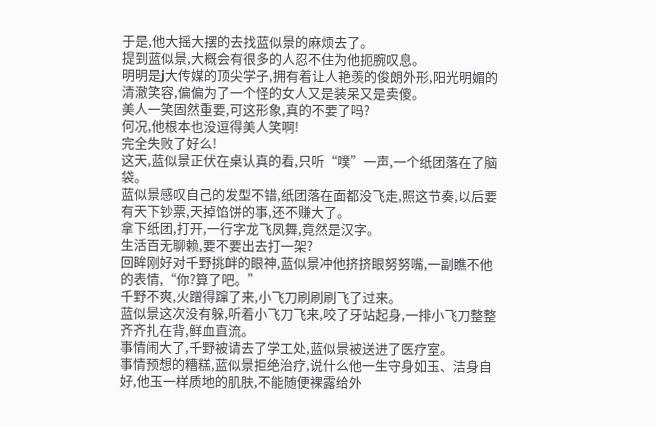于是,他大摇大摆的去找蓝似景的麻烦去了。
提到蓝似景,大概会有很多的人忍不住为他扼腕叹息。
明明是j大传媒的顶尖学子,拥有着让人艳羡的俊朗外形,阳光明媚的清澈笑容,偏偏为了一个怪的女人又是装呆又是卖傻。
美人一笑固然重要,可这形象,真的不要了吗?
何况,他根本也没逗得美人笑啊!
完全失败了好么!
这天,蓝似景正伏在桌认真的看,只听“噗”一声,一个纸团落在了脑袋。
蓝似景感叹自己的发型不错,纸团落在面都没飞走,照这节奏,以后要有天下钞票,天掉馅饼的事,还不赚大了。
拿下纸团,打开,一行字龙飞凤舞,竟然是汉字。
生活百无聊赖,要不要出去打一架?
回眸刚好对千野挑衅的眼神,蓝似景冲他挤挤眼努努嘴,一副瞧不他的表情,“你?算了吧。”
千野不爽,火蹭得蹿了来,小飞刀刷刷刷飞了过来。
蓝似景这次没有躲,听着小飞刀飞来,咬了牙站起身,一排小飞刀整整齐齐扎在背,鲜血直流。
事情闹大了,千野被请去了学工处,蓝似景被送进了医疗室。
事情预想的糟糕,蓝似景拒绝治疗,说什么他一生守身如玉、洁身自好,他玉一样质地的肌肤,不能随便裸露给外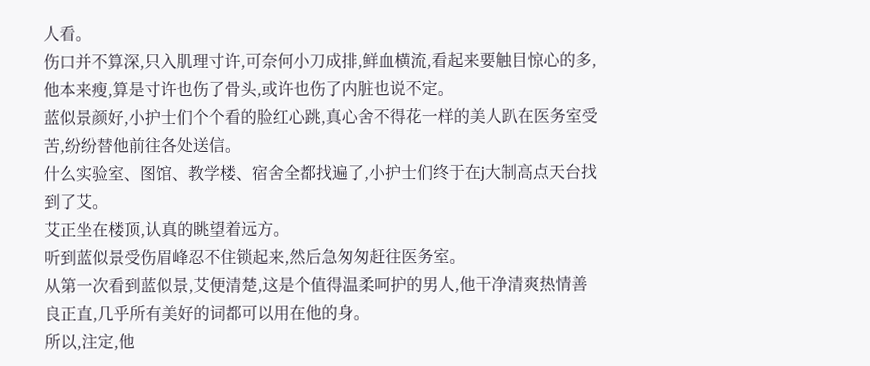人看。
伤口并不算深,只入肌理寸许,可奈何小刀成排,鲜血横流,看起来要触目惊心的多,他本来瘦,算是寸许也伤了骨头,或许也伤了内脏也说不定。
蓝似景颜好,小护士们个个看的脸红心跳,真心舍不得花一样的美人趴在医务室受苦,纷纷替他前往各处送信。
什么实验室、图馆、教学楼、宿舍全都找遍了,小护士们终于在j大制高点天台找到了艾。
艾正坐在楼顶,认真的眺望着远方。
听到蓝似景受伤眉峰忍不住锁起来,然后急匆匆赶往医务室。
从第一次看到蓝似景,艾便清楚,这是个值得温柔呵护的男人,他干净清爽热情善良正直,几乎所有美好的词都可以用在他的身。
所以,注定,他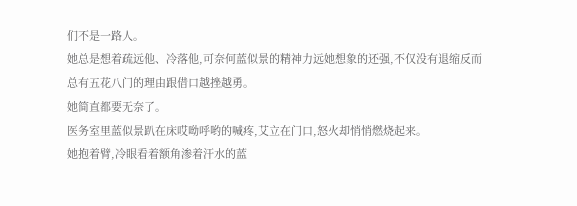们不是一路人。
她总是想着疏远他、冷落他,可奈何蓝似景的精神力远她想象的还强,不仅没有退缩反而总有五花八门的理由跟借口越挫越勇。
她简直都要无奈了。
医务室里蓝似景趴在床哎呦呼哟的喊疼,艾立在门口,怒火却悄悄燃烧起来。
她抱着臂,冷眼看着额角渗着汗水的蓝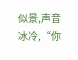似景,声音冰冷,“你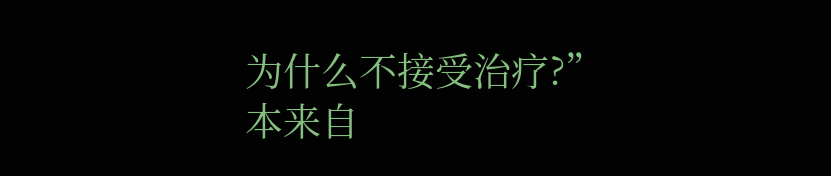为什么不接受治疗?”
本来自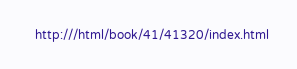http:///html/book/41/41320/index.html